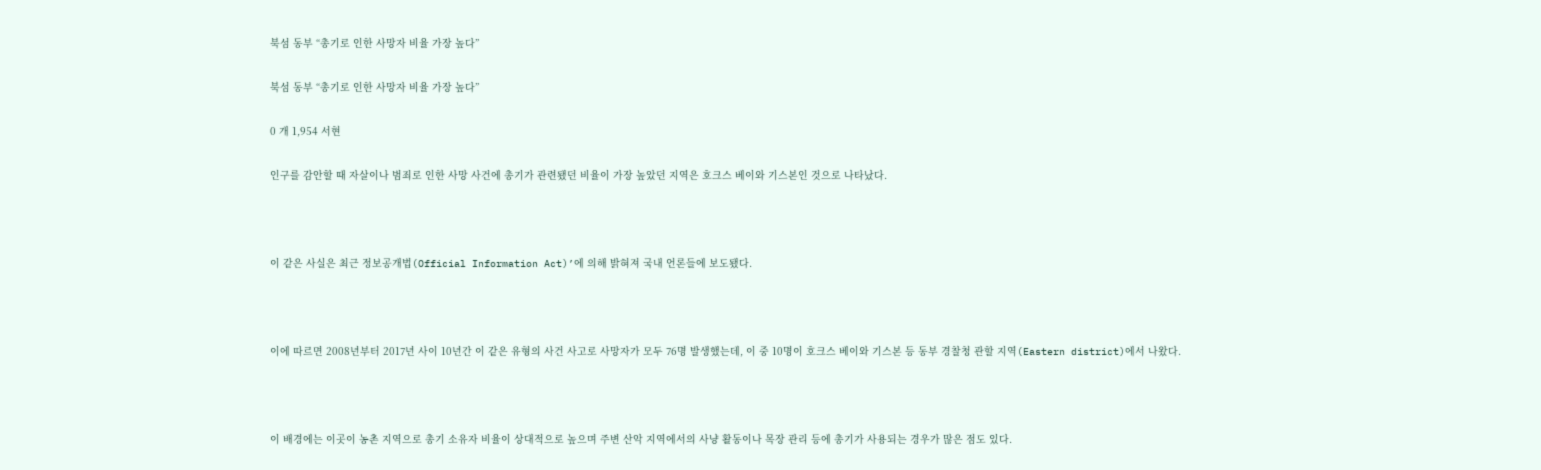북섬 동부 “총기로 인한 사망자 비율 가장 높다”

북섬 동부 “총기로 인한 사망자 비율 가장 높다”

0 개 1,954 서현

인구를 감안할 때 자살이나 범죄로 인한 사망 사건에 총기가 관련됐던 비율이 가장 높았던 지역은 호크스 베이와 기스본인 것으로 나타났다.



이 같은 사실은 최근 정보공개법(Official Information Act)’에 의해 밝혀져 국내 언론들에 보도됐다.



이에 따르면 2008년부터 2017년 사이 10년간 이 같은 유형의 사건 사고로 사망자가 모두 76명 발생했는데, 이 중 10명이 호크스 베이와 기스본 등 동부 경찰청 관할 지역(Eastern district)에서 나왔다.



이 배경에는 이곳이 농촌 지역으로 총기 소유자 비율이 상대적으로 높으며 주변 산악 지역에서의 사냥 활동이나 목장 관리 등에 총기가 사용되는 경우가 많은 점도 있다.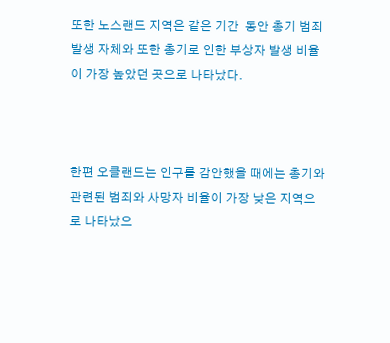또한 노스랜드 지역은 같은 기간  동안 총기 범죄 발생 자체와 또한 총기로 인한 부상자 발생 비율이 가장 높았던 곳으로 나타났다.



한편 오클랜드는 인구를 감안했을 때에는 총기와 관련된 범죄와 사망자 비율이 가장 낮은 지역으로 나타났으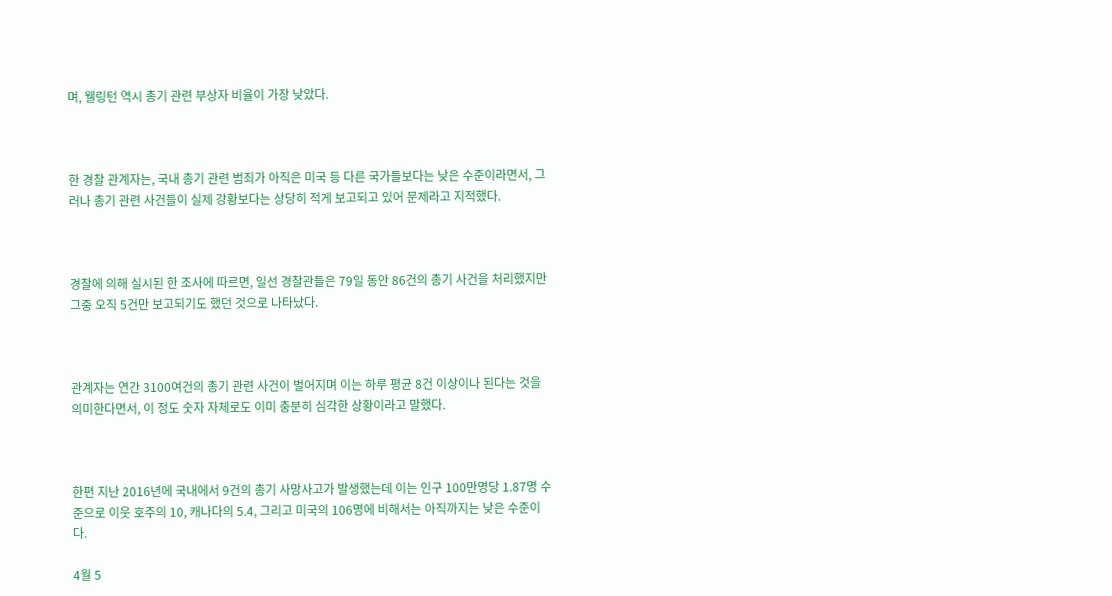며, 웰링턴 역시 총기 관련 부상자 비율이 가장 낮았다.



한 경찰 관계자는, 국내 총기 관련 범죄가 아직은 미국 등 다른 국가들보다는 낮은 수준이라면서, 그러나 총기 관련 사건들이 실제 강황보다는 상당히 적게 보고되고 있어 문제라고 지적했다.



경찰에 의해 실시된 한 조사에 따르면, 일선 경찰관들은 79일 동안 86건의 총기 사건을 처리했지만 그중 오직 5건만 보고되기도 했던 것으로 나타났다.



관계자는 연간 3100여건의 총기 관련 사건이 벌어지며 이는 하루 평균 8건 이상이나 된다는 것을 의미한다면서, 이 정도 숫자 자체로도 이미 충분히 심각한 상황이라고 말했다.



한편 지난 2016년에 국내에서 9건의 총기 사망사고가 발생했는데 이는 인구 100만명당 1.87명 수준으로 이웃 호주의 10, 캐나다의 5.4, 그리고 미국의 106명에 비해서는 아직까지는 낮은 수준이다.

4월 5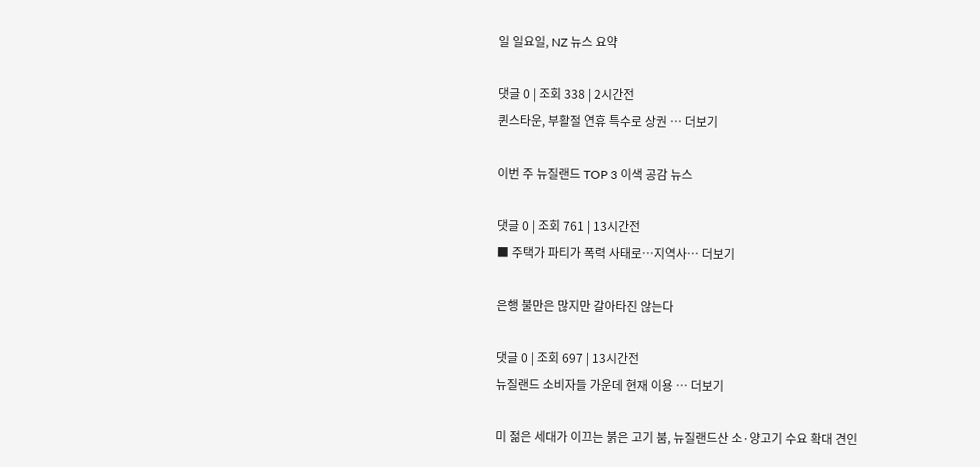일 일요일, NZ 뉴스 요약

댓글 0 | 조회 338 | 2시간전
퀸스타운, 부활절 연휴 특수로 상권 … 더보기

이번 주 뉴질랜드 TOP 3 이색 공감 뉴스

댓글 0 | 조회 761 | 13시간전
■ 주택가 파티가 폭력 사태로…지역사… 더보기

은행 불만은 많지만 갈아타진 않는다

댓글 0 | 조회 697 | 13시간전
뉴질랜드 소비자들 가운데 현재 이용 … 더보기

미 젊은 세대가 이끄는 붉은 고기 붐, 뉴질랜드산 소·양고기 수요 확대 견인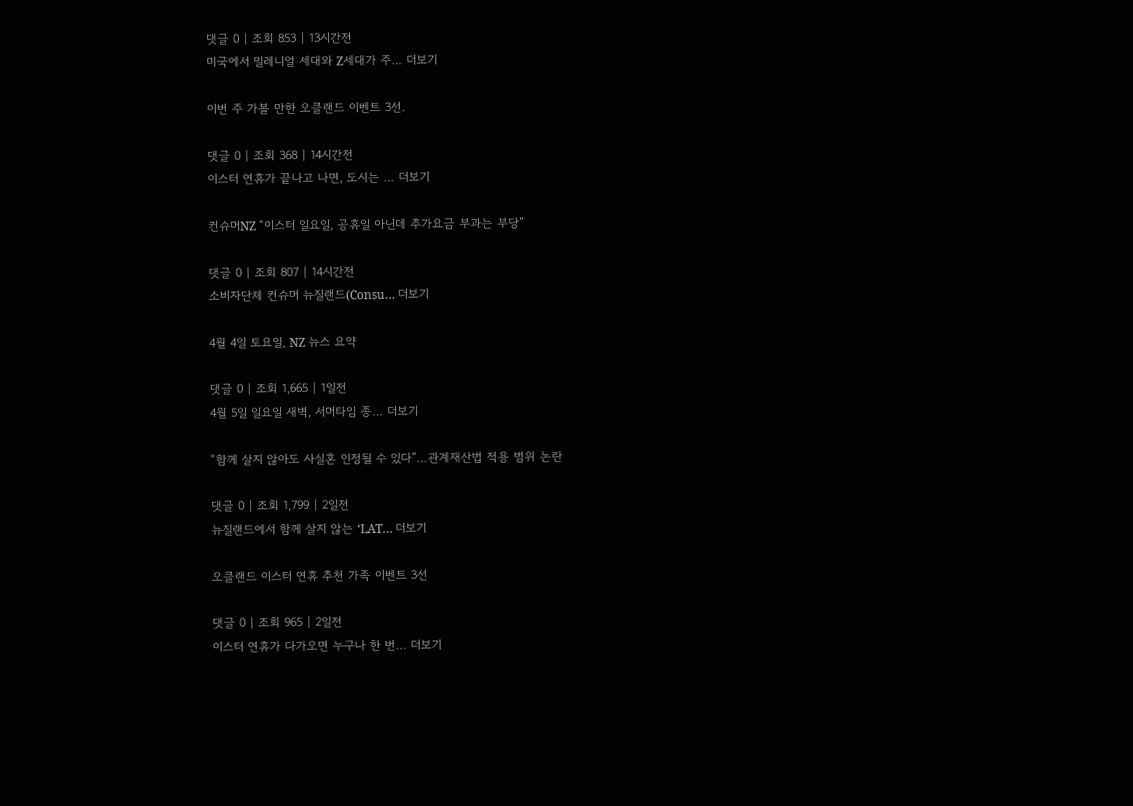댓글 0 | 조회 853 | 13시간전
미국에서 밀레니얼 세대와 Z세대가 주… 더보기

이번 주 가볼 만한 오클랜드 이벤트 3선.

댓글 0 | 조회 368 | 14시간전
이스터 연휴가 끝나고 나면, 도시는 … 더보기

컨슈머NZ “이스터 일요일, 공휴일 아닌데 추가요금 부과는 부당”

댓글 0 | 조회 807 | 14시간전
소비자단체 컨슈머 뉴질랜드(Consu… 더보기

4월 4일 토요일, NZ 뉴스 요약

댓글 0 | 조회 1,665 | 1일전
4월 5일 일요일 새벽, 서머타임 종… 더보기

“함께 살지 않아도 사실혼 인정될 수 있다”…관계재산법 적용 범위 논란

댓글 0 | 조회 1,799 | 2일전
뉴질랜드에서 함께 살지 않는 ‘LAT… 더보기

오클랜드 이스터 연휴 추천 가족 이벤트 3선

댓글 0 | 조회 965 | 2일전
이스터 연휴가 다가오면 누구나 한 번… 더보기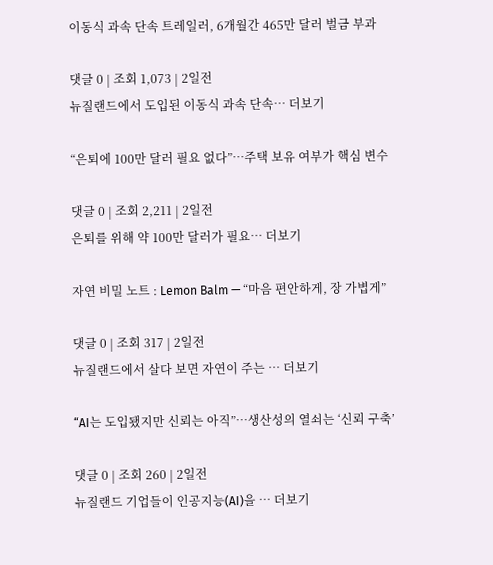이동식 과속 단속 트레일러, 6개월간 465만 달러 벌금 부과

댓글 0 | 조회 1,073 | 2일전
뉴질랜드에서 도입된 이동식 과속 단속… 더보기

“은퇴에 100만 달러 필요 없다”…주택 보유 여부가 핵심 변수

댓글 0 | 조회 2,211 | 2일전
은퇴를 위해 약 100만 달러가 필요… 더보기

자연 비밀 노트 : Lemon Balm — “마음 편안하게, 장 가볍게”

댓글 0 | 조회 317 | 2일전
뉴질랜드에서 살다 보면 자연이 주는 … 더보기

“AI는 도입됐지만 신뢰는 아직”…생산성의 열쇠는 ‘신뢰 구축’

댓글 0 | 조회 260 | 2일전
뉴질랜드 기업들이 인공지능(AI)을 … 더보기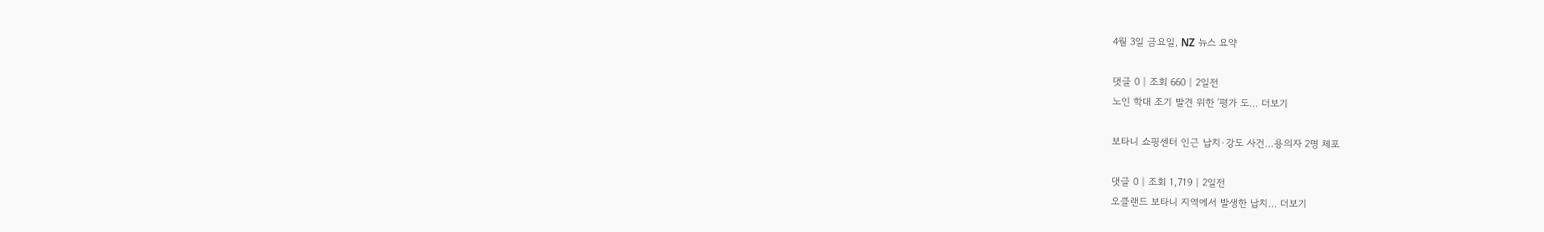4월 3일 금요일, NZ 뉴스 요약

댓글 0 | 조회 660 | 2일전
노인 학대 조기 발견 위한 ‘평가 도… 더보기

보타니 쇼핑센터 인근 납치·강도 사건…용의자 2명 체포

댓글 0 | 조회 1,719 | 2일전
오클랜드 보타니 지역에서 발생한 납치… 더보기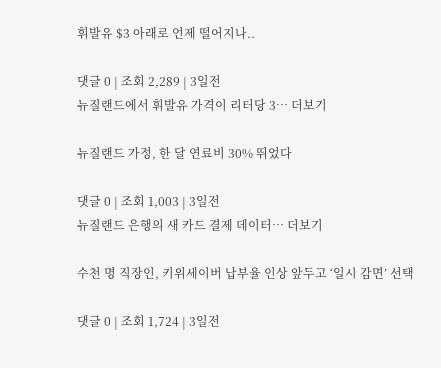휘발유 $3 아래로 언제 떨어지나..

댓글 0 | 조회 2,289 | 3일전
뉴질랜드에서 휘발유 가격이 리터당 3… 더보기

뉴질랜드 가정, 한 달 연료비 30% 뛰었다

댓글 0 | 조회 1,003 | 3일전
뉴질랜드 은행의 새 카드 결제 데이터… 더보기

수천 명 직장인, 키위세이버 납부율 인상 앞두고 ‘일시 감면’ 선택

댓글 0 | 조회 1,724 | 3일전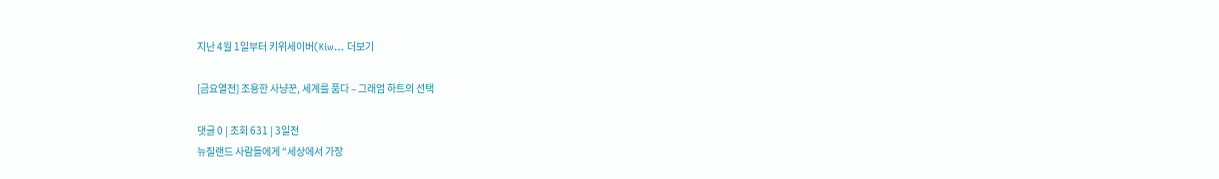지난 4월 1일부터 키위세이버(Kiw… 더보기

[금요열전] 조용한 사냥꾼, 세계를 품다 – 그래엄 하트의 선택

댓글 0 | 조회 631 | 3일전
뉴질랜드 사람들에게 “세상에서 가장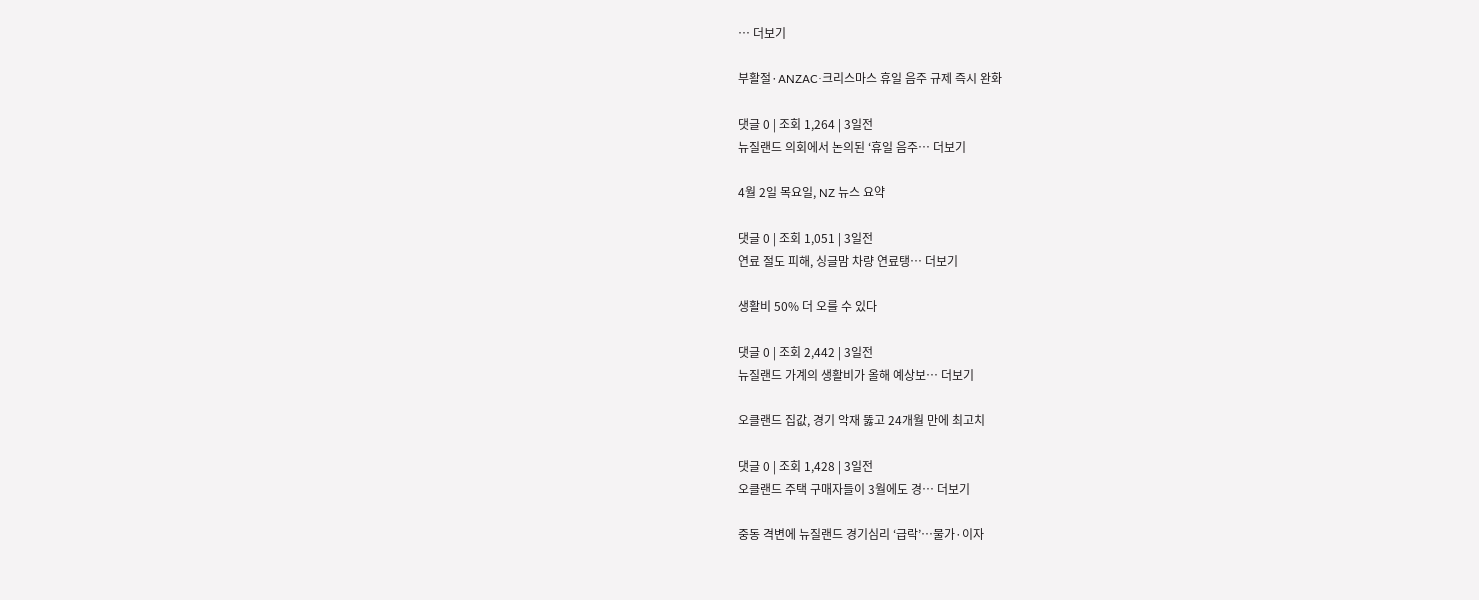… 더보기

부활절·ANZAC·크리스마스 휴일 음주 규제 즉시 완화

댓글 0 | 조회 1,264 | 3일전
뉴질랜드 의회에서 논의된 ‘휴일 음주… 더보기

4월 2일 목요일, NZ 뉴스 요약

댓글 0 | 조회 1,051 | 3일전
연료 절도 피해, 싱글맘 차량 연료탱… 더보기

생활비 50% 더 오를 수 있다

댓글 0 | 조회 2,442 | 3일전
뉴질랜드 가계의 생활비가 올해 예상보… 더보기

오클랜드 집값, 경기 악재 뚫고 24개월 만에 최고치

댓글 0 | 조회 1,428 | 3일전
오클랜드 주택 구매자들이 3월에도 경… 더보기

중동 격변에 뉴질랜드 경기심리 ‘급락’…물가·이자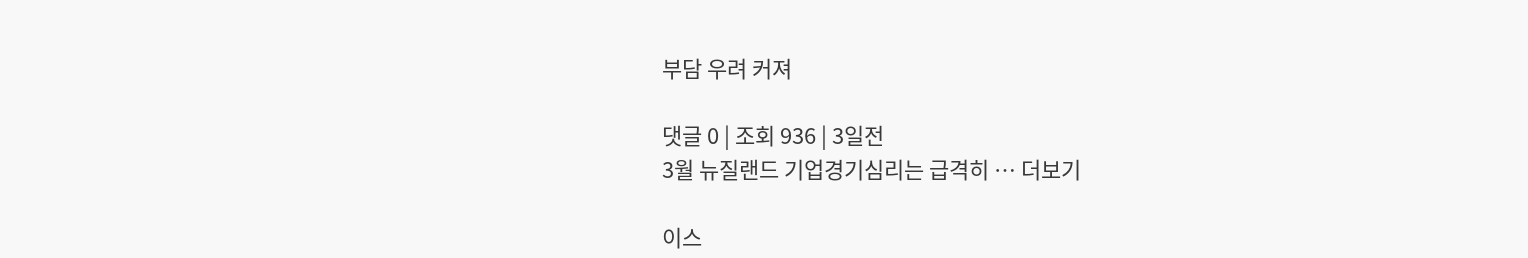부담 우려 커져

댓글 0 | 조회 936 | 3일전
3월 뉴질랜드 기업경기심리는 급격히 … 더보기

이스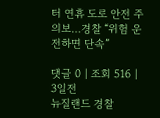터 연휴 도로 안전 주의보…경찰 “위험 운전하면 단속”

댓글 0 | 조회 516 | 3일전
뉴질랜드 경찰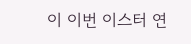이 이번 이스터 연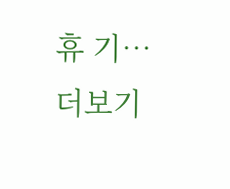휴 기… 더보기